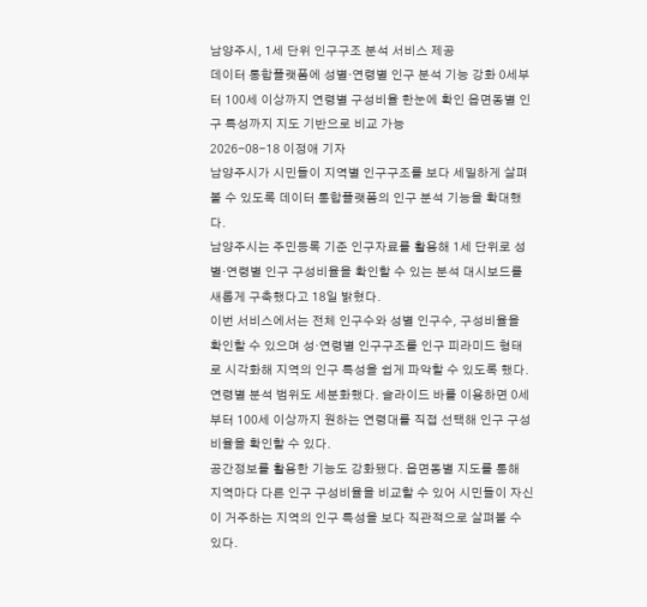남양주시, 1세 단위 인구구조 분석 서비스 제공
데이터 통합플랫폼에 성별·연령별 인구 분석 기능 강화 0세부터 100세 이상까지 연령별 구성비율 한눈에 확인 읍면동별 인구 특성까지 지도 기반으로 비교 가능
2026-08-18 이정애 기자
남양주시가 시민들이 지역별 인구구조를 보다 세밀하게 살펴볼 수 있도록 데이터 통합플랫폼의 인구 분석 기능을 확대했다.
남양주시는 주민등록 기준 인구자료를 활용해 1세 단위로 성별·연령별 인구 구성비율을 확인할 수 있는 분석 대시보드를 새롭게 구축했다고 18일 밝혔다.
이번 서비스에서는 전체 인구수와 성별 인구수, 구성비율을 확인할 수 있으며 성·연령별 인구구조를 인구 피라미드 형태로 시각화해 지역의 인구 특성을 쉽게 파악할 수 있도록 했다.
연령별 분석 범위도 세분화했다. 슬라이드 바를 이용하면 0세부터 100세 이상까지 원하는 연령대를 직접 선택해 인구 구성비율을 확인할 수 있다.
공간정보를 활용한 기능도 강화됐다. 읍면동별 지도를 통해 지역마다 다른 인구 구성비율을 비교할 수 있어 시민들이 자신이 거주하는 지역의 인구 특성을 보다 직관적으로 살펴볼 수 있다.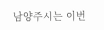남양주시는 이번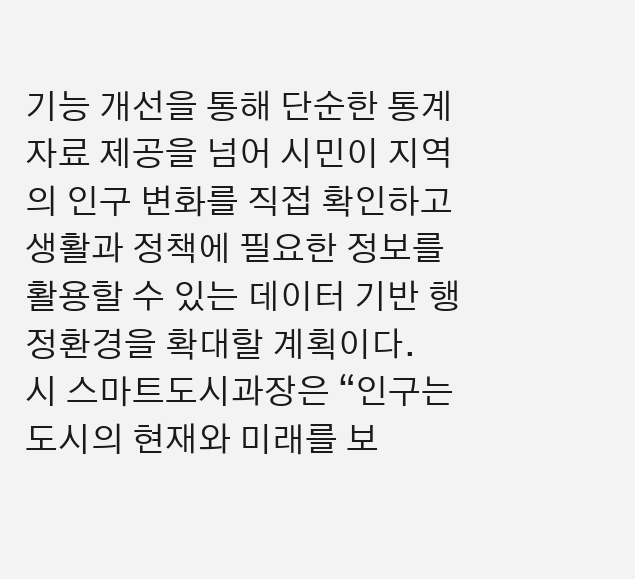기능 개선을 통해 단순한 통계자료 제공을 넘어 시민이 지역의 인구 변화를 직접 확인하고 생활과 정책에 필요한 정보를 활용할 수 있는 데이터 기반 행정환경을 확대할 계획이다.
시 스마트도시과장은 “인구는 도시의 현재와 미래를 보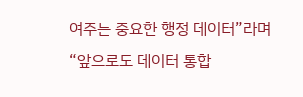여주는 중요한 행정 데이터”라며 “앞으로도 데이터 통합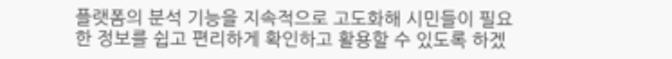플랫폼의 분석 기능을 지속적으로 고도화해 시민들이 필요한 정보를 쉽고 편리하게 확인하고 활용할 수 있도록 하겠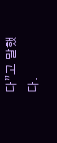다”고 말했다.